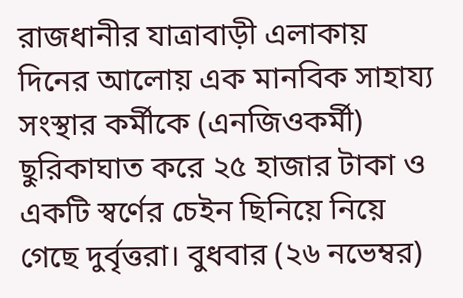রাজধানীর যাত্রাবাড়ী এলাকায় দিনের আলোয় এক মানবিক সাহায্য সংস্থার কর্মীকে (এনজিওকর্মী) ছুরিকাঘাত করে ২৫ হাজার টাকা ও একটি স্বর্ণের চেইন ছিনিয়ে নিয়ে গেছে দুর্বৃত্তরা। বুধবার (২৬ নভেম্বর)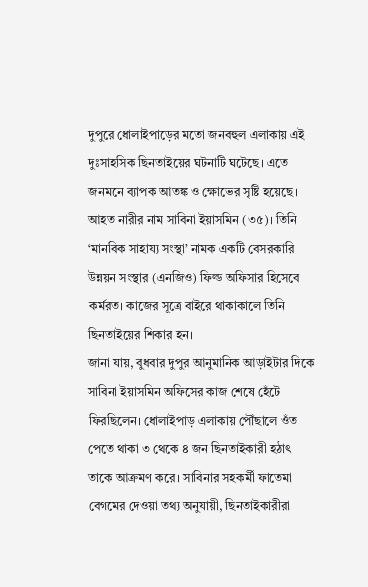দুপুরে ধোলাইপাড়ের মতো জনবহুল এলাকায় এই দুঃসাহসিক ছিনতাইয়ের ঘটনাটি ঘটেছে। এতে জনমনে ব্যাপক আতঙ্ক ও ক্ষোভের সৃষ্টি হয়েছে।
আহত নারীর নাম সাবিনা ইয়াসমিন (৩৫)। তিনি ‘মানবিক সাহায্য সংস্থা’ নামক একটি বেসরকারি উন্নয়ন সংস্থার (এনজিও) ফিল্ড অফিসার হিসেবে কর্মরত। কাজের সূত্রে বাইরে থাকাকালে তিনি ছিনতাইয়ের শিকার হন।
জানা যায়, বুধবার দুপুর আনুমানিক আড়াইটার দিকে সাবিনা ইয়াসমিন অফিসের কাজ শেষে হেঁটে ফিরছিলেন। ধোলাইপাড় এলাকায় পৌঁছালে ওঁত পেতে থাকা ৩ থেকে ৪ জন ছিনতাইকারী হঠাৎ তাকে আক্রমণ করে। সাবিনার সহকর্মী ফাতেমা বেগমের দেওয়া তথ্য অনুযায়ী, ছিনতাইকারীরা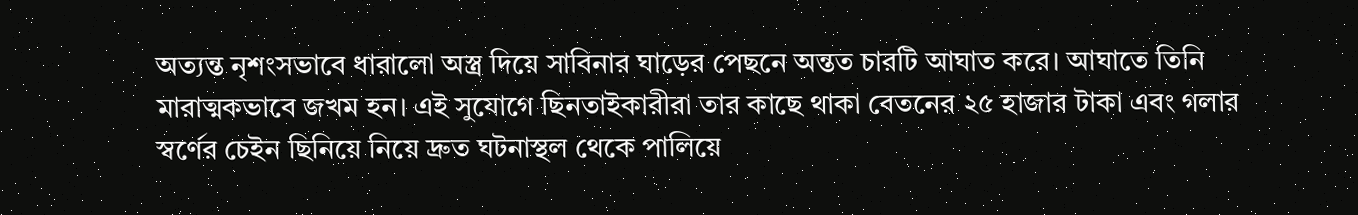অত্যন্ত নৃশংসভাবে ধারালো অস্ত্র দিয়ে সাবিনার ঘাড়ের পেছনে অন্তত চারটি আঘাত করে। আঘাতে তিনি মারাত্মকভাবে জখম হন। এই সুযোগে ছিনতাইকারীরা তার কাছে থাকা বেতনের ২৫ হাজার টাকা এবং গলার স্বর্ণের চেইন ছিনিয়ে নিয়ে দ্রুত ঘটনাস্থল থেকে পালিয়ে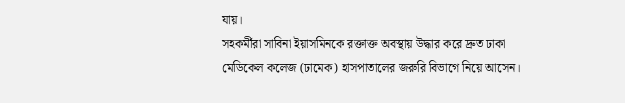যায়।
সহকর্মীরা সাবিনা ইয়াসমিনকে রক্তাক্ত অবস্থায় উদ্ধার করে দ্রুত ঢাকা মেডিকেল কলেজ (ঢামেক) হাসপাতালের জরুরি বিভাগে নিয়ে আসেন।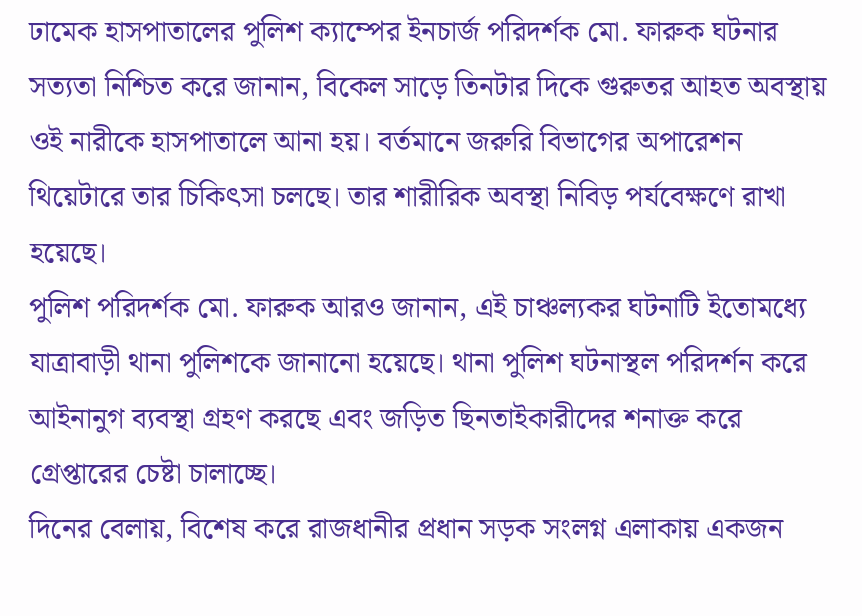ঢামেক হাসপাতালের পুলিশ ক্যাম্পের ইনচার্জ পরিদর্শক মো. ফারুক ঘটনার সত্যতা নিশ্চিত করে জানান, বিকেল সাড়ে তিনটার দিকে গুরুতর আহত অবস্থায় ওই নারীকে হাসপাতালে আনা হয়। বর্তমানে জরুরি বিভাগের অপারেশন থিয়েটারে তার চিকিৎসা চলছে। তার শারীরিক অবস্থা নিবিড় পর্যবেক্ষণে রাখা হয়েছে।
পুলিশ পরিদর্শক মো. ফারুক আরও জানান, এই চাঞ্চল্যকর ঘটনাটি ইতোমধ্যে যাত্রাবাড়ী থানা পুলিশকে জানানো হয়েছে। থানা পুলিশ ঘটনাস্থল পরিদর্শন করে আইনানুগ ব্যবস্থা গ্রহণ করছে এবং জড়িত ছিনতাইকারীদের শনাক্ত করে গ্রেপ্তারের চেষ্টা চালাচ্ছে।
দিনের বেলায়, বিশেষ করে রাজধানীর প্রধান সড়ক সংলগ্ন এলাকায় একজন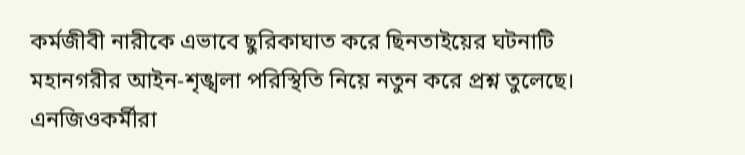কর্মজীবী নারীকে এভাবে ছুরিকাঘাত করে ছিনতাইয়ের ঘটনাটি মহানগরীর আইন-শৃঙ্খলা পরিস্থিতি নিয়ে নতুন করে প্রশ্ন তুলেছে। এনজিওকর্মীরা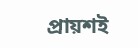প্রায়শই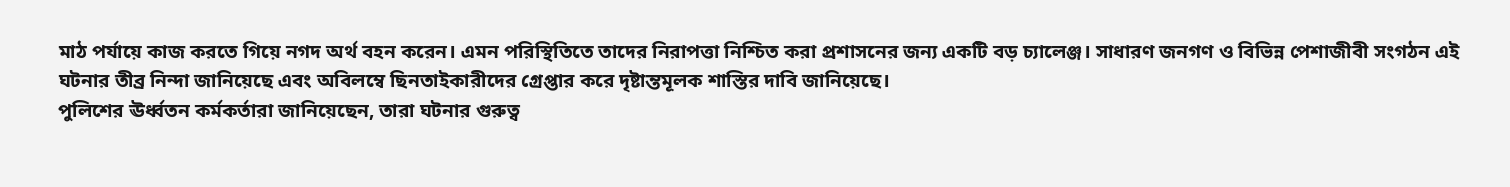মাঠ পর্যায়ে কাজ করতে গিয়ে নগদ অর্থ বহন করেন। এমন পরিস্থিতিতে তাদের নিরাপত্তা নিশ্চিত করা প্রশাসনের জন্য একটি বড় চ্যালেঞ্জ। সাধারণ জনগণ ও বিভিন্ন পেশাজীবী সংগঠন এই ঘটনার তীব্র নিন্দা জানিয়েছে এবং অবিলম্বে ছিনতাইকারীদের গ্রেপ্তার করে দৃষ্টান্তমূলক শাস্তির দাবি জানিয়েছে।
পুলিশের ঊর্ধ্বতন কর্মকর্তারা জানিয়েছেন, তারা ঘটনার গুরুত্ব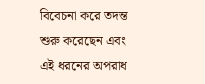বিবেচনা করে তদন্ত শুরু করেছেন এবং এই ধরনের অপরাধ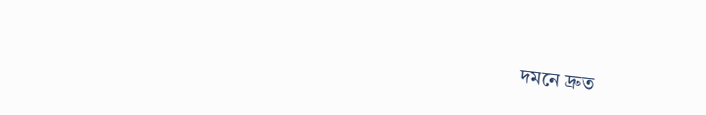দমনে দ্রুত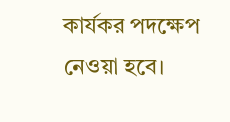কার্যকর পদক্ষেপ নেওয়া হবে।